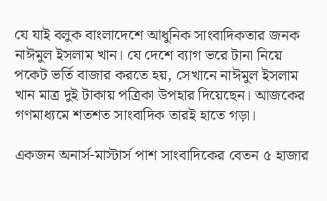যে যাই বলুক বাংলাদেশে আধুনিক সাংবাদিকতার জনক নাঈমুল ইসলাম খান। যে দেশে ব্যাগ ভরে টানা নিয়ে পকেট ভর্তি বাজার করতে হয়, সেখানে নাঈমুল ইসলাম খান মাত্র দুই টাকায় পত্রিকা উপহার দিয়েছেন। আজকের গণমাধ্যমে শতশত সাংবাদিক তারই হাতে গড়া।

একজন অনার্স-মাস্টার্স পাশ সাংবাদিকের বেতন ৫ হাজার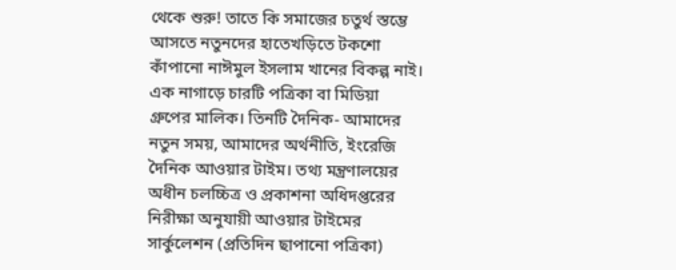থেকে শুরু! তাতে কি সমাজের চতুর্থ স্তম্ভে আসতে নতুনদের হাতেখড়িতে টকশো কাঁপানো নাঈমুল ইসলাম খানের বিকল্প নাই।
এক নাগাড়ে চারটি পত্রিকা বা মিডিয়া গ্রুপের মালিক। তিনটি দৈনিক- আমাদের নতুন সময়, আমাদের অর্থনীতি, ইংরেজি দৈনিক আওয়ার টাইম। তথ্য মন্ত্রণালয়ের অধীন চলচ্চিত্র ও প্রকাশনা অধিদপ্তরের নিরীক্ষা অনুযায়ী আওয়ার টাইমের সার্কুলেশন (প্রতিদিন ছাপানো পত্রিকা)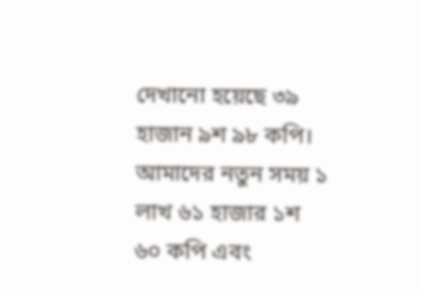দেখানো হয়েছে ৩৯ হাজান ৯শ ৯৮ কপি। আমাদের নতুন সময় ১ লাখ ৬১ হাজার ১শ ৬০ কপি এবং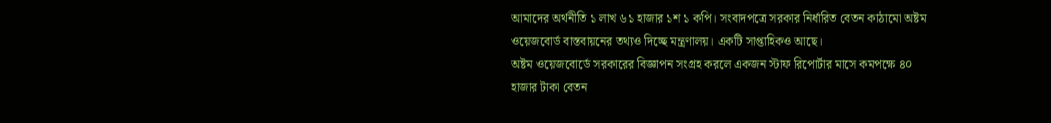আমাদের অর্থনীতি ১ লাখ ৬১ হাজার ১শ ১ কপি। সংবাদপত্রে সরকার নির্ধারিত বেতন কাঠামো অষ্টম ওয়েজবোর্ড বাস্তবায়নের তথ্যও দিচ্ছে মন্ত্রণালয়। একটি সাপ্তাহিকও আছে।
অষ্টম ওয়েজবোর্ডে সরকারের বিজ্ঞাপন সংগ্রহ করলে একজন স্টাফ রিপোর্টার মাসে কমপক্ষে ৪০ হাজার টাকা বেতন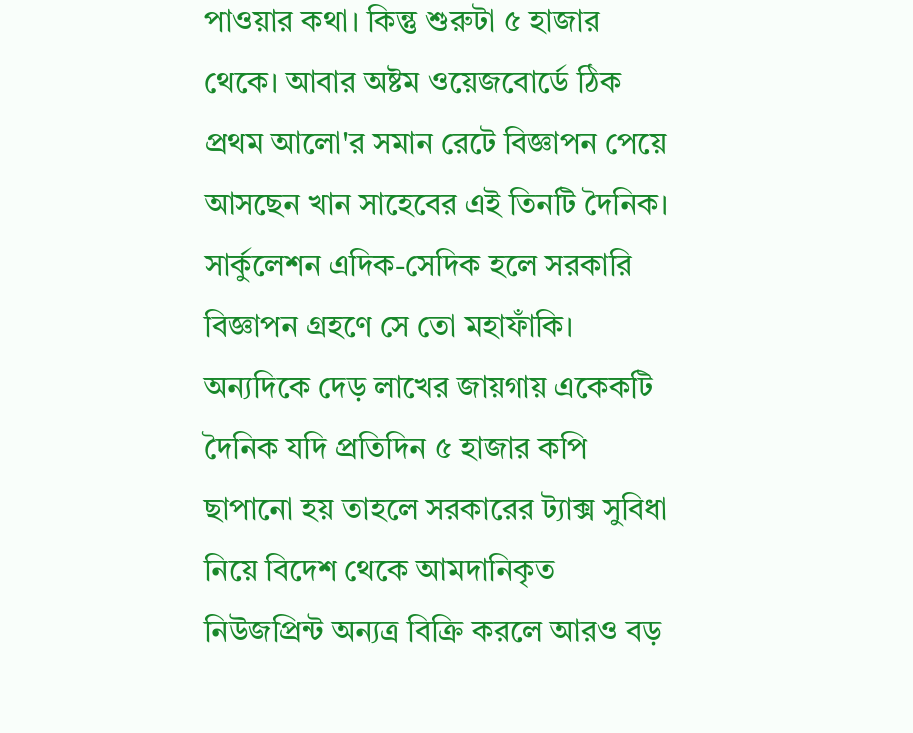পাওয়ার কথা। কিন্তু শুরুটা ৫ হাজার থেকে। আবার অষ্টম ওয়েজবোর্ডে ঠিক প্রথম আলো'র সমান রেটে বিজ্ঞাপন পেয়ে আসছেন খান সাহেবের এই তিনটি দৈনিক। সার্কুলেশন এদিক-সেদিক হলে সরকারি বিজ্ঞাপন গ্রহণে সে তো মহাফাঁকি।
অন্যদিকে দেড় লাখের জায়গায় একেকটি দৈনিক যদি প্রতিদিন ৫ হাজার কপি ছাপানো হয় তাহলে সরকারের ট্যাক্স সুবিধা নিয়ে বিদেশ থেকে আমদানিকৃত নিউজপ্রিন্ট অন্যত্র বিক্রি করলে আরও বড়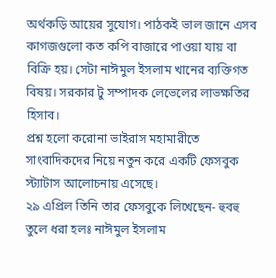অর্থকড়ি আয়ের সুযোগ। পাঠকই ভাল জানে এসব কাগজগুলো কত কপি বাজারে পাওয়া যায় বা বিক্রি হয়। সেটা নাঈমুল ইসলাম খানের ব্যক্তিগত বিষয়। সরকার টু সম্পাদক লেভেলের লাভক্ষতির হিসাব।
প্রশ্ন হলো করোনা ভাইরাস মহামারীতে সাংবাদিকদের নিয়ে নতুন করে একটি ফেসবুক স্ট্যাটাস আলোচনায় এসেছে।
২৯ এপ্রিল তিনি তার ফেসবুকে লিখেছেন- হুবহু তুলে ধরা হলঃ নাঈমুল ইসলাম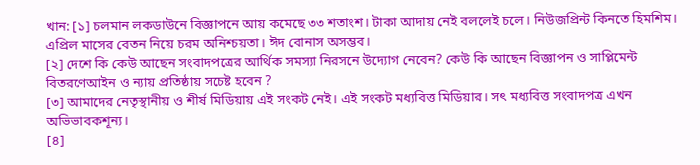খান: [১] চলমান লকডাউনে বিজ্ঞাপনে আয় কমেছে ৩৩ শতাংশ। টাকা আদায় নেই বললেই চলে। নিউজপ্রিন্ট কিনতে হিমশিম। এপ্রিল মাসের বেতন নিয়ে চরম অনিশ্চয়তা। ঈদ বোনাস অসম্ভব।
[২] দেশে কি কেউ আছেন সংবাদপত্রের আর্থিক সমস্যা নিরসনে উদ্যোগ নেবেন? কেউ কি আছেন বিজ্ঞাপন ও সাপ্লিমেন্ট বিতরণেআইন ও ন্যায় প্রতিষ্ঠায় সচেষ্ট হবেন ?
[৩] আমাদের নেতৃস্থানীয় ও শীর্ষ মিডিয়ায় এই সংকট নেই। এই সংকট মধ্যবিত্ত মিডিয়ার। সৎ মধ্যবিত্ত সংবাদপত্র এখন অভিভাবকশূন্য।
[৪]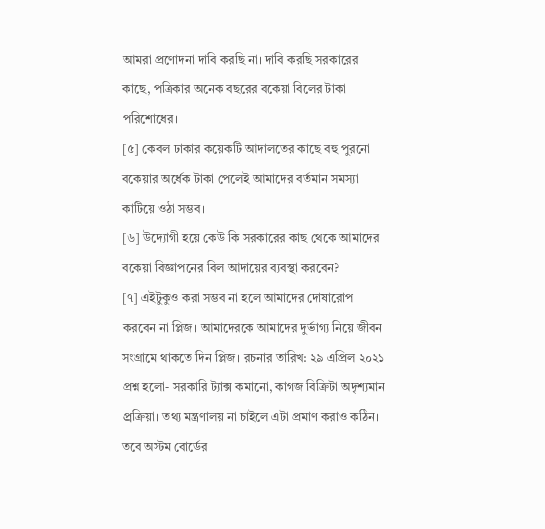আমরা প্রণোদনা দাবি করছি না। দাবি করছি সরকারের কাছে, পত্রিকার অনেক বছরের বকেয়া বিলের টাকা পরিশোধের।
[৫] কেবল ঢাকার কয়েকটি আদালতের কাছে বহু পুরনো বকেয়ার অর্ধেক টাকা পেলেই আমাদের বর্তমান সমস্যা কাটিয়ে ওঠা সম্ভব।
[৬] উদ্যোগী হয়ে কেউ কি সরকারের কাছ থেকে আমাদের বকেয়া বিজ্ঞাপনের বিল আদায়ের ব্যবস্থা করবেন?
[৭] এইটুকুও করা সম্ভব না হলে আমাদের দোষারোপ করবেন না প্লিজ। আমাদেরকে আমাদের দুর্ভাগ্য নিয়ে জীবন সংগ্রামে থাকতে দিন প্লিজ। রচনার তারিখ: ২৯ এপ্রিল ২০২১
প্রশ্ন হলো- সরকারি ট্যাক্স কমানো, কাগজ বিক্রিটা অদৃশ্যমান প্র্রক্রিয়া। তথ্য মন্ত্রণালয় না চাইলে এটা প্রমাণ করাও কঠিন। তবে অস্টম বোর্ডের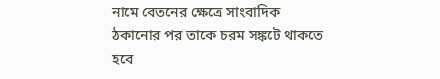নামে বেতনের ক্ষেত্রে সাংবাদিক ঠকানোর পর তাকে চরম সঙ্কটে থাকতে হবে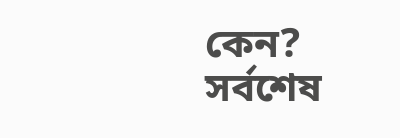কেন?
সর্বশেষ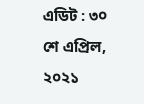এডিট : ৩০ শে এপ্রিল, ২০২১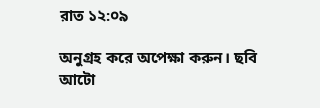রাত ১২:০৯

অনুগ্রহ করে অপেক্ষা করুন। ছবি আটো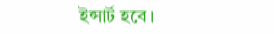ইন্সার্ট হবে।